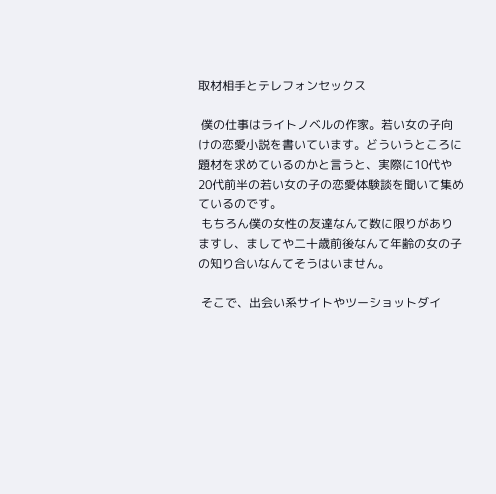取材相手とテレフォンセックス

 僕の仕事はライトノベルの作家。若い女の子向けの恋愛小説を書いています。どういうところに題材を求めているのかと言うと、実際に10代や20代前半の若い女の子の恋愛体験談を聞いて集めているのです。
 もちろん僕の女性の友達なんて数に限りがありますし、ましてや二十歳前後なんて年齢の女の子の知り合いなんてそうはいません。

 そこで、出会い系サイトやツーショットダイ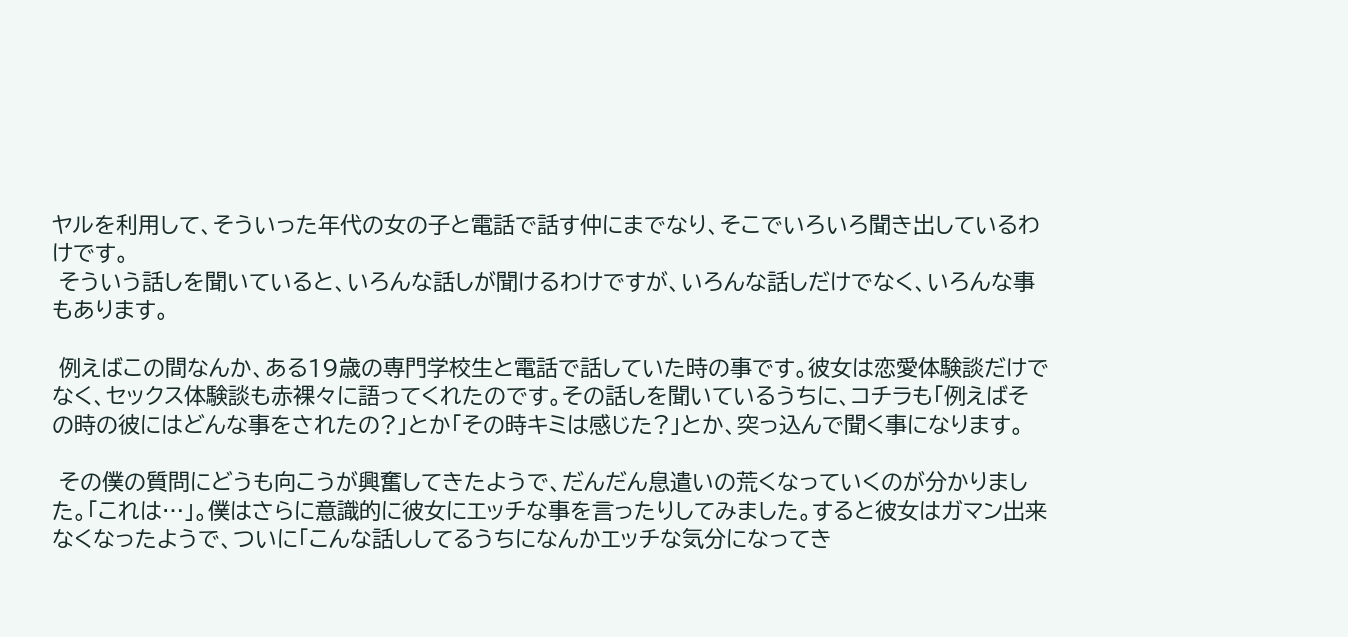ヤルを利用して、そういった年代の女の子と電話で話す仲にまでなり、そこでいろいろ聞き出しているわけです。
 そういう話しを聞いていると、いろんな話しが聞けるわけですが、いろんな話しだけでなく、いろんな事もあります。

 例えばこの間なんか、ある19歳の専門学校生と電話で話していた時の事です。彼女は恋愛体験談だけでなく、セックス体験談も赤裸々に語ってくれたのです。その話しを聞いているうちに、コチラも「例えばその時の彼にはどんな事をされたの?」とか「その時キミは感じた?」とか、突っ込んで聞く事になります。

 その僕の質問にどうも向こうが興奮してきたようで、だんだん息遣いの荒くなっていくのが分かりました。「これは…」。僕はさらに意識的に彼女にエッチな事を言ったりしてみました。すると彼女はガマン出来なくなったようで、ついに「こんな話ししてるうちになんかエッチな気分になってき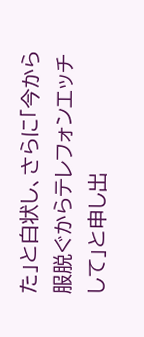た」と白状し、さらに「今から服脱ぐからテレフォンエッチして」と申し出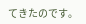てきたのです。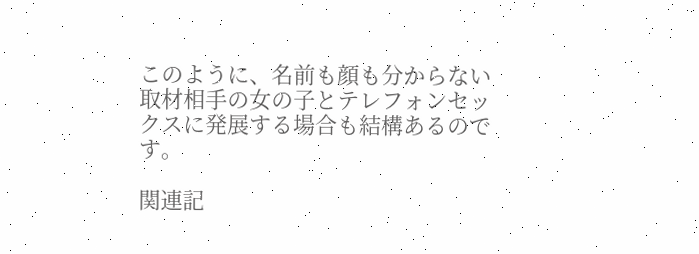このように、名前も顔も分からない取材相手の女の子とテレフォンセックスに発展する場合も結構あるのです。

関連記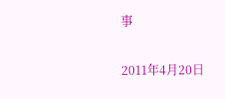事

2011年4月20日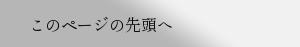このページの先頭へ